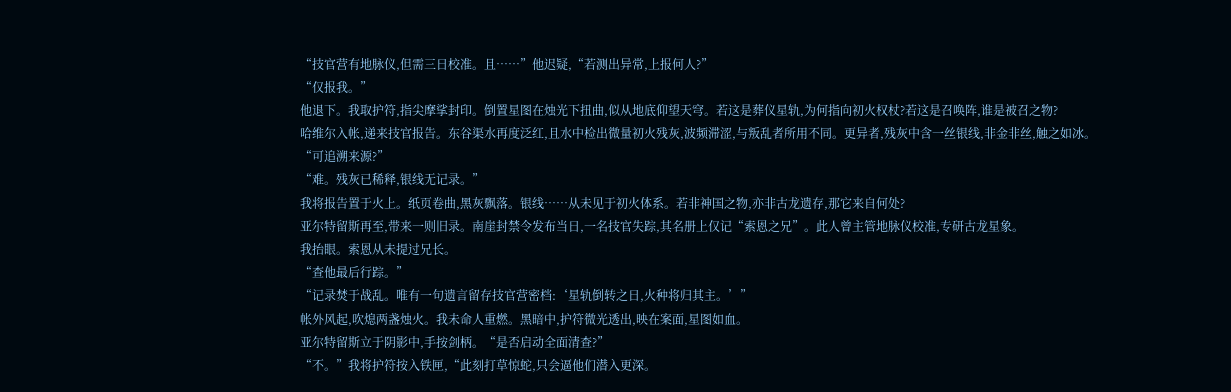“技官营有地脉仪,但需三日校准。且……”他迟疑,“若测出异常,上报何人?”
“仅报我。”
他退下。我取护符,指尖摩挲封印。倒置星图在烛光下扭曲,似从地底仰望天穹。若这是葬仪星轨,为何指向初火权杖?若这是召唤阵,谁是被召之物?
哈维尔入帐,递来技官报告。东谷渠水再度泛红,且水中检出微量初火残灰,波频滞涩,与叛乱者所用不同。更异者,残灰中含一丝银线,非金非丝,触之如冰。
“可追溯来源?”
“难。残灰已稀释,银线无记录。”
我将报告置于火上。纸页卷曲,黑灰飘落。银线……从未见于初火体系。若非神国之物,亦非古龙遗存,那它来自何处?
亚尔特留斯再至,带来一则旧录。南崖封禁令发布当日,一名技官失踪,其名册上仅记“索恩之兄”。此人曾主管地脉仪校准,专研古龙星象。
我抬眼。索恩从未提过兄长。
“查他最后行踪。”
“记录焚于战乱。唯有一句遗言留存技官营密档:‘星轨倒转之日,火种将归其主。’”
帐外风起,吹熄两盏烛火。我未命人重燃。黑暗中,护符微光透出,映在案面,星图如血。
亚尔特留斯立于阴影中,手按剑柄。“是否启动全面清查?”
“不。”我将护符按入铁匣,“此刻打草惊蛇,只会逼他们潜入更深。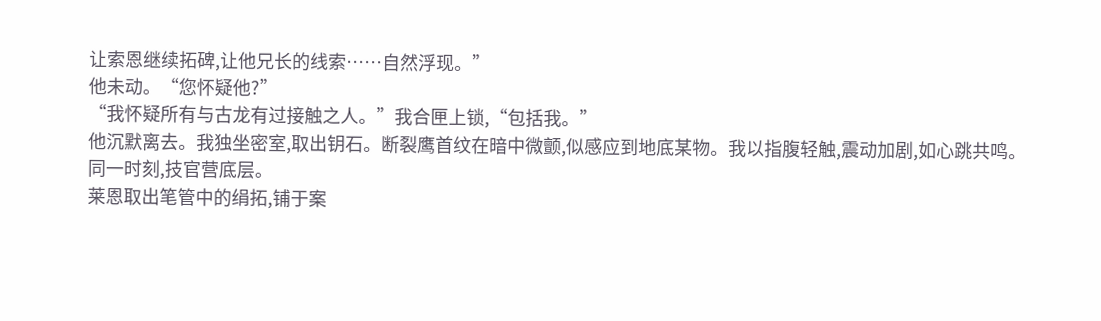让索恩继续拓碑,让他兄长的线索……自然浮现。”
他未动。“您怀疑他?”
“我怀疑所有与古龙有过接触之人。”我合匣上锁,“包括我。”
他沉默离去。我独坐密室,取出钥石。断裂鹰首纹在暗中微颤,似感应到地底某物。我以指腹轻触,震动加剧,如心跳共鸣。
同一时刻,技官营底层。
莱恩取出笔管中的绢拓,铺于案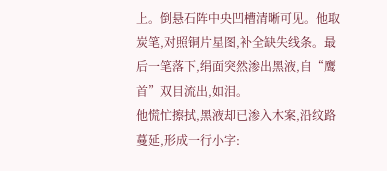上。倒悬石阵中央凹槽清晰可见。他取炭笔,对照铜片星图,补全缺失线条。最后一笔落下,绢面突然渗出黑液,自“鹰首”双目流出,如泪。
他慌忙擦拭,黑液却已渗入木案,沿纹路蔓延,形成一行小字: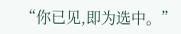“你已见,即为选中。”